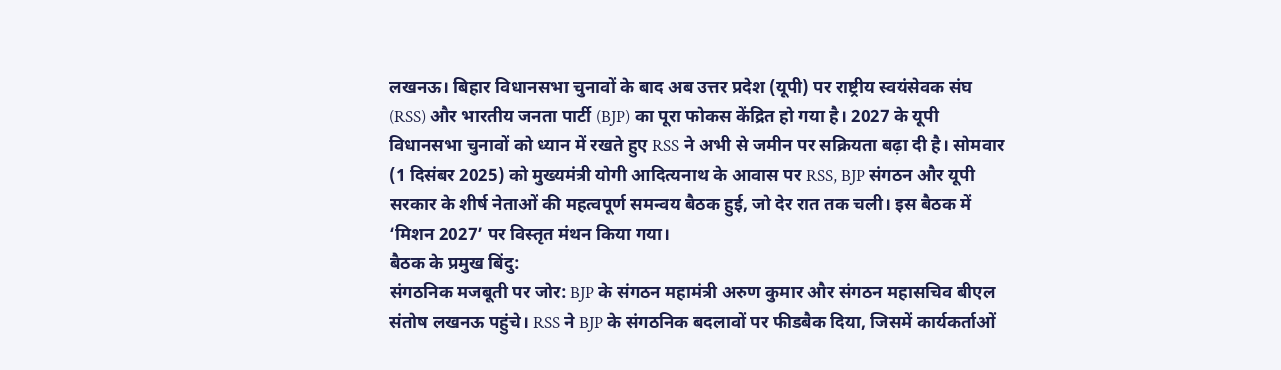लखनऊ। बिहार विधानसभा चुनावों के बाद अब उत्तर प्रदेश (यूपी) पर राष्ट्रीय स्वयंसेवक संघ (RSS) और भारतीय जनता पार्टी (BJP) का पूरा फोकस केंद्रित हो गया है। 2027 के यूपी विधानसभा चुनावों को ध्यान में रखते हुए RSS ने अभी से जमीन पर सक्रियता बढ़ा दी है। सोमवार (1 दिसंबर 2025) को मुख्यमंत्री योगी आदित्यनाथ के आवास पर RSS, BJP संगठन और यूपी सरकार के शीर्ष नेताओं की महत्वपूर्ण समन्वय बैठक हुई, जो देर रात तक चली। इस बैठक में ‘मिशन 2027’ पर विस्तृत मंथन किया गया।
बैठक के प्रमुख बिंदु:
संगठनिक मजबूती पर जोर: BJP के संगठन महामंत्री अरुण कुमार और संगठन महासचिव बीएल संतोष लखनऊ पहुंचे। RSS ने BJP के संगठनिक बदलावों पर फीडबैक दिया, जिसमें कार्यकर्ताओं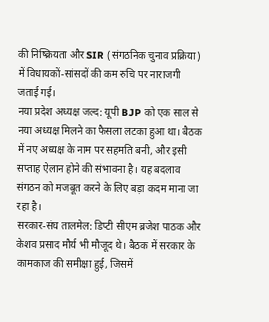की निष्क्रियता और SIR (संगठनिक चुनाव प्रक्रिया) में विधायकों-सांसदों की कम रुचि पर नाराजगी जताई गई।
नया प्रदेश अध्यक्ष जल्द: यूपी BJP को एक साल से नया अध्यक्ष मिलने का फैसला लटका हुआ था। बैठक में नए अध्यक्ष के नाम पर सहमति बनी, और इसी सप्ताह ऐलान होने की संभावना है। यह बदलाव संगठन को मजबूत करने के लिए बड़ा कदम माना जा रहा है।
सरकार-संघ तालमेल: डिप्टी सीएम ब्रजेश पाठक और केशव प्रसाद मौर्य भी मौजूद थे। बैठक में सरकार के कामकाज की समीक्षा हुई, जिसमें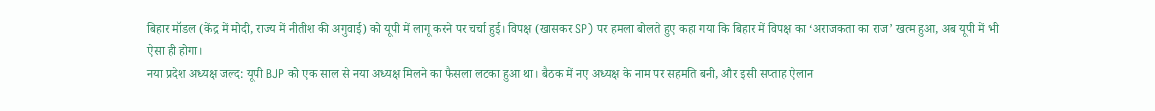बिहार मॉडल (केंद्र में मोदी, राज्य में नीतीश की अगुवाई) को यूपी में लागू करने पर चर्चा हुई। विपक्ष (खासकर SP) पर हमला बोलते हुए कहा गया कि बिहार में विपक्ष का ‘अराजकता का राज’ खत्म हुआ, अब यूपी में भी ऐसा ही होगा।
नया प्रदेश अध्यक्ष जल्द: यूपी BJP को एक साल से नया अध्यक्ष मिलने का फैसला लटका हुआ था। बैठक में नए अध्यक्ष के नाम पर सहमति बनी, और इसी सप्ताह ऐलान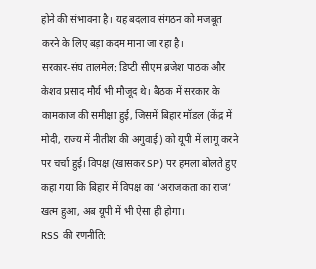होने की संभावना है। यह बदलाव संगठन को मजबूत करने के लिए बड़ा कदम माना जा रहा है।
सरकार-संघ तालमेल: डिप्टी सीएम ब्रजेश पाठक और केशव प्रसाद मौर्य भी मौजूद थे। बैठक में सरकार के कामकाज की समीक्षा हुई, जिसमें बिहार मॉडल (केंद्र में मोदी, राज्य में नीतीश की अगुवाई) को यूपी में लागू करने पर चर्चा हुई। विपक्ष (खासकर SP) पर हमला बोलते हुए कहा गया कि बिहार में विपक्ष का ‘अराजकता का राज’ खत्म हुआ, अब यूपी में भी ऐसा ही होगा।
RSS की रणनीति: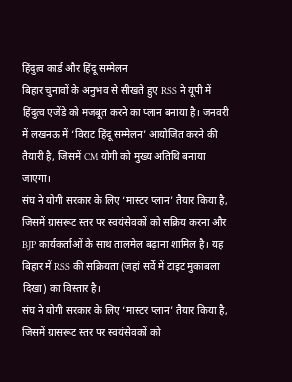हिंदुत्व कार्ड और हिंदू सम्मेलन
बिहार चुनावों के अनुभव से सीखते हुए RSS ने यूपी में हिंदुत्व एजेंडे को मजबूत करने का प्लान बनाया है। जनवरी में लखनऊ में ‘विराट हिंदू सम्मेलन’ आयोजित करने की तैयारी है, जिसमें CM योगी को मुख्य अतिथि बनाया जाएगा।
संघ ने योगी सरकार के लिए ‘मास्टर प्लान’ तैयार किया है, जिसमें ग्रासरूट स्तर पर स्वयंसेवकों को सक्रिय करना और BJP कार्यकर्ताओं के साथ तालमेल बढ़ाना शामिल है। यह बिहार में RSS की सक्रियता (जहां सर्वे में टाइट मुकाबला दिखा) का विस्तार है।
संघ ने योगी सरकार के लिए ‘मास्टर प्लान’ तैयार किया है, जिसमें ग्रासरूट स्तर पर स्वयंसेवकों को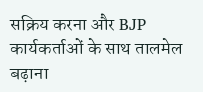सक्रिय करना और BJP कार्यकर्ताओं के साथ तालमेल बढ़ाना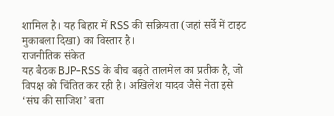शामिल है। यह बिहार में RSS की सक्रियता (जहां सर्वे में टाइट मुकाबला दिखा) का विस्तार है।
राजनीतिक संकेत
यह बैठक BJP-RSS के बीच बढ़ते तालमेल का प्रतीक है, जो विपक्ष को चिंतित कर रही है। अखिलेश यादव जैसे नेता इसे ‘संघ की साजिश’ बता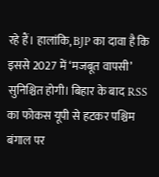रहे हैं। हालांकि, BJP का दावा है कि इससे 2027 में ‘मजबूत वापसी’ सुनिश्चित होगी। बिहार के बाद RSS का फोकस यूपी से हटकर पश्चिम बंगाल पर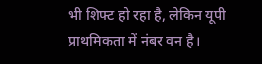भी शिफ्ट हो रहा है, लेकिन यूपी प्राथमिकता में नंबर वन है।